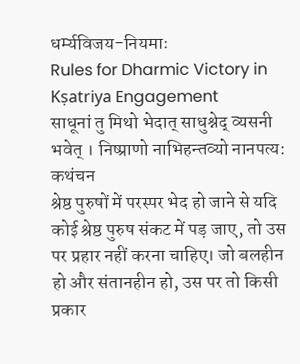धर्म्यविजय-नियमाः
Rules for Dharmic Victory in Kṣatriya Engagement
साधूनां तु मिथो भेदात् साधुश्नेद् व्यसनी भवेत् । निष्प्राणो नाभिहन्तव्यो नानपत्य: कथंचन
श्रेष्ठ पुरुषों में परस्पर भेद हो जाने से यदि कोई श्रेष्ठ पुरुष संकट में पड़ जाए, तो उस पर प्रहार नहीं करना चाहिए। जो बलहीन हो और संतानहीन हो, उस पर तो किसी प्रकार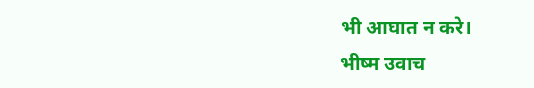भी आघात न करे।
भीष्म उवाच